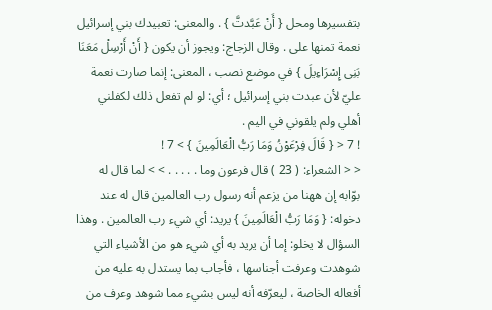بتفسيرها ومحل { أَنْ عَبَّدتَّ } . والمعنى: تعبيدك بني إسرائيل نعمة تمنها على . وقال الزجاج: ويجوز أن يكون { أَنْ أَرْسِلْ مَعَنَا بَنِى إِسْرَاءِيلَ } في موضع نصب ، المعنى: إنما صارت نعمة عليّ لأن عبدت بني إسرائيل ؛ أي: لو لم تفعل ذلك لكفلني أهلي ولم يلقوني في اليم .
! 7 < { قَالَ فِرْعَوْنُ وَمَا رَبُّ الْعَالَمِينَ } > 7 !
< < الشعراء: ( 23 ) قال فرعون وما . . . . . > > لما قال له بوّابه إن ههنا من يزعم أنه رسول رب العالمين قال له عند دخوله: { وَمَا رَبُّ الْعَالَمِينَ } يريد: أي شيء رب العالمين . وهذا السؤال لا يخلو: إما أن يريد به أي شيء هو من الأشياء التي شوهدت وعرفت أجناسها ، فأجاب بما يستدل به عليه من أفعاله الخاصة ، ليعرّفه أنه ليس بشيء مما شوهد وعرف من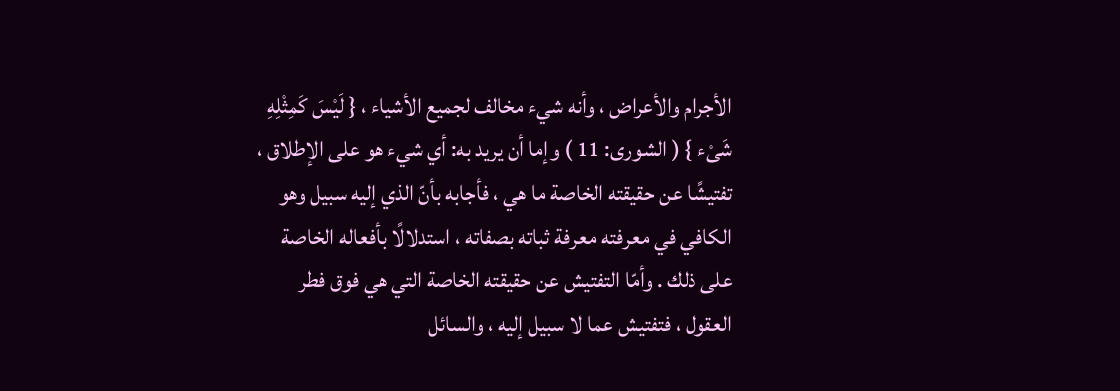الأجرام والأعراض ، وأنه شيء مخالف لجميع الأشياء ، { لَيْسَ كَمِثْلِهِ شَىْء } ( الشورى: 11 ) وإما أن يريد به: أي شيء هو على الإطلاق ، تفتيشًا عن حقيقته الخاصة ما هي ، فأجابه بأنّ الذي إليه سبيل وهو الكافي في معرفته معرفة ثباته بصفاته ، استدلالًا بأفعاله الخاصة على ذلك . وأمّا التفتيش عن حقيقته الخاصة التي هي فوق فطر العقول ، فتفتيش عما لا سبيل إليه ، والسائل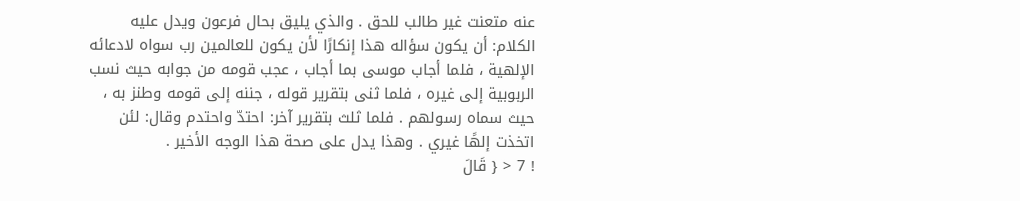عنه متعنت غير طالب للحق . والذي يليق بحال فرعون ويدل عليه الكلام: أن يكون سؤاله هذا إنكارًا لأن يكون للعالمين رب سواه لادعائه الإلهية ، فلما أجاب موسى بما أجاب ، عجب قومه من جوابه حيث نسب الربوبية إلى غيره ، فلما ثنى بتقرير قوله ، جننه إلى قومه وطنز به ، حيث سماه رسولهم . فلما ثلث بتقرير آخر: احتدّ واحتدم وقال: لئن اتخذت إلهًا غيري . وهذا يدل على صحة هذا الوجه الأخير .
! 7 < { قَالَ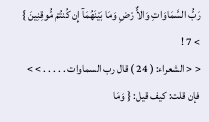رَبُّ السَّمَاوَاتِ وَالاٌّ رْضِ وَمَا بَيْنَهُمَآ إِن كُنتُمْ مُّوقِنِينَ } > 7 !
< < الشعراء: ( 24 ) قال رب السماوات . . . . . > > فإن قلت: كيف قيل: { وَمَا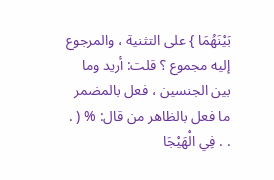بَيْنَهُمَا } على التثنية ، والمرجوع إليه مجموع ؟ قلت: أريد وما بين الجنسين ، فعل بالمضمر ما فعل بالظاهر من قال: % ( . . . فِي الْهَيْجَا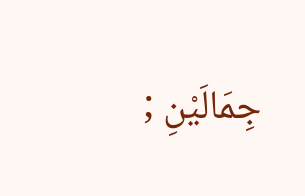جِمَالَيْنِ ;